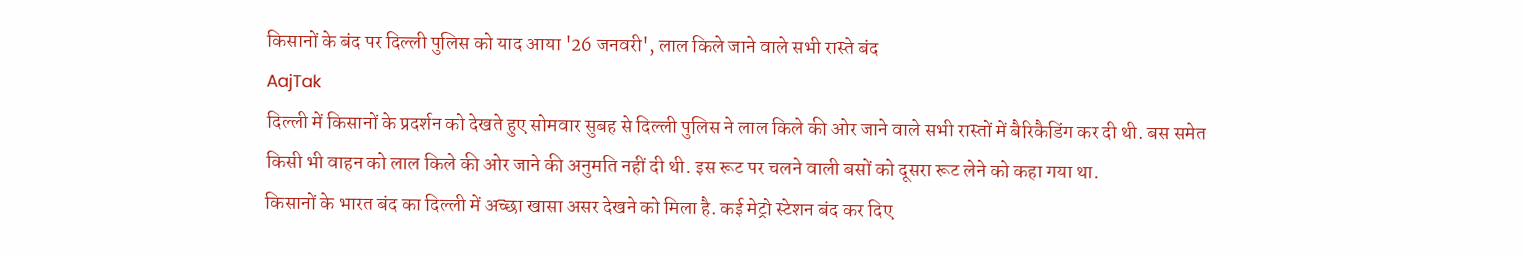किसानों के बंद पर दिल्ली पुलिस को याद आया '26 जनवरी', लाल किले जाने वाले सभी रास्ते बंद
AajTak
दिल्ली में किसानों के प्रदर्शन को देखते हुए सोमवार सुबह से दिल्ली पुलिस ने लाल किले की ओर जाने वाले सभी रास्तों में बैरिकैडिंग कर दी थी. बस समेत किसी भी वाहन को लाल किले की ओर जाने की अनुमति नहीं दी थी. इस रूट पर चलने वाली बसों को दूसरा रूट लेने को कहा गया था.
किसानों के भारत बंद का दिल्ली में अच्छा खासा असर देखने को मिला है. कई मेट्रो स्टेशन बंद कर दिए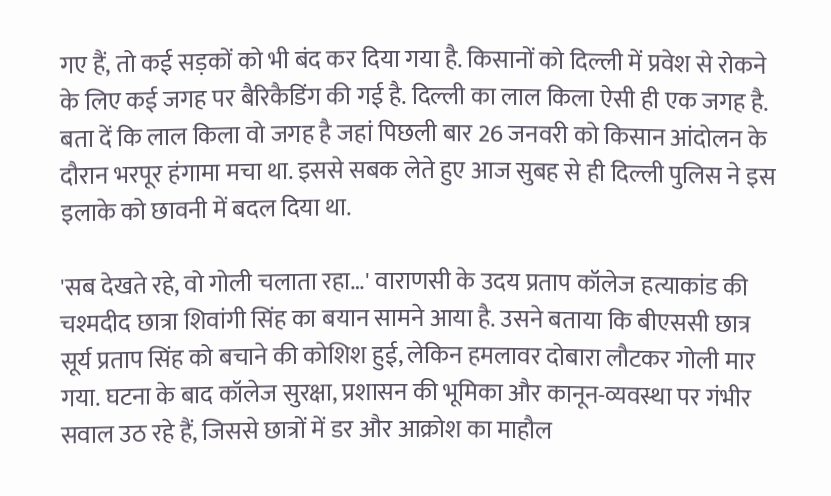गए हैं, तो कई सड़कों को भी बंद कर दिया गया है. किसानों को दिल्ली में प्रवेश से रोकने के लिए कई जगह पर बैरिकैडिंग की गई है. दिल्ली का लाल किला ऐसी ही एक जगह है. बता दें कि लाल किला वो जगह है जहां पिछली बार 26 जनवरी को किसान आंदोलन के दौरान भरपूर हंगामा मचा था. इससे सबक लेते हुए आज सुबह से ही दिल्ली पुलिस ने इस इलाके को छावनी में बदल दिया था.

'सब देखते रहे, वो गोली चलाता रहा…' वाराणसी के उदय प्रताप कॉलेज हत्याकांड की चश्मदीद छात्रा शिवांगी सिंह का बयान सामने आया है. उसने बताया कि बीएससी छात्र सूर्य प्रताप सिंह को बचाने की कोशिश हुई, लेकिन हमलावर दोबारा लौटकर गोली मार गया. घटना के बाद कॉलेज सुरक्षा, प्रशासन की भूमिका और कानून-व्यवस्था पर गंभीर सवाल उठ रहे हैं, जिससे छात्रों में डर और आक्रोश का माहौल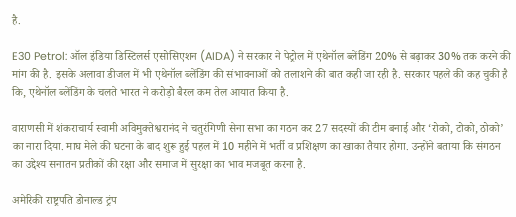है.

E30 Petrol: ऑल इंडिया डिस्टिलर्स एसोसिएशन (AIDA) ने सरकार ने पेट्रोल में एथेनॉल ब्लेंडिंग 20% से बढ़ाकर 30% तक करने की मांग की है. इसके अलावा डीजल में भी एथेनॉल ब्लेंडिंग की संभावनाओं को तलाशने की बात कही जा रही है. सरकार पहले की कह चुकी है कि, एथेनॉल ब्लेंडिंग के चलते भारत ने करोड़ो बैरल कम तेल आयात किया है.

वाराणसी में शंकराचार्य स्वामी अविमुक्तेश्वरानंद ने चतुरंगिणी सेना सभा का गठन कर 27 सदस्यों की टीम बनाई और ‘रोको, टोको, ठोको’ का नारा दिया. माघ मेले की घटना के बाद शुरू हुई पहल में 10 महीने में भर्ती व प्रशिक्षण का खाका तैयार होगा. उन्होंने बताया कि संगठन का उद्देश्य सनातन प्रतीकों की रक्षा और समाज में सुरक्षा का भाव मजबूत करना है.

अमेरिकी राष्ट्रपति डोनाल्ड ट्रंप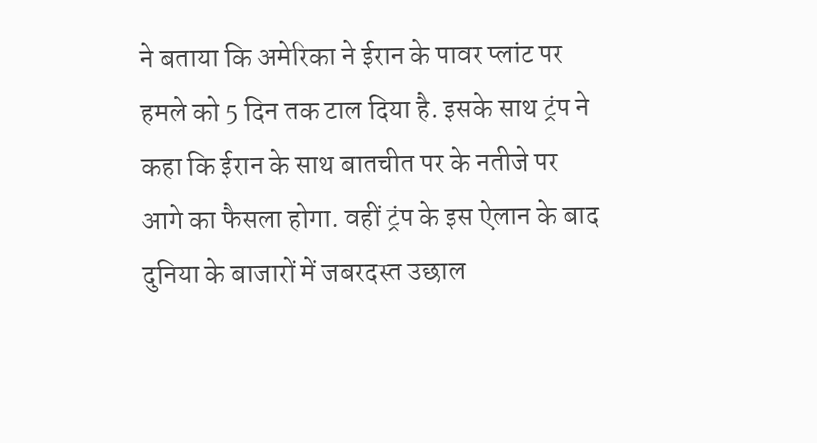ने बताया कि अमेरिका ने ईरान के पावर प्लांट पर हमले को 5 दिन तक टाल दिया है. इसके साथ ट्रंप ने कहा कि ईरान के साथ बातचीत पर के नतीजे पर आगे का फैसला होगा. वहीं ट्रंप के इस ऐलान के बाद दुनिया के बाजारों में जबरदस्त उछाल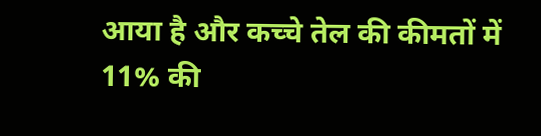आया है और कच्चे तेल की कीमतों में 11% की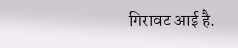गिरावट आई है.